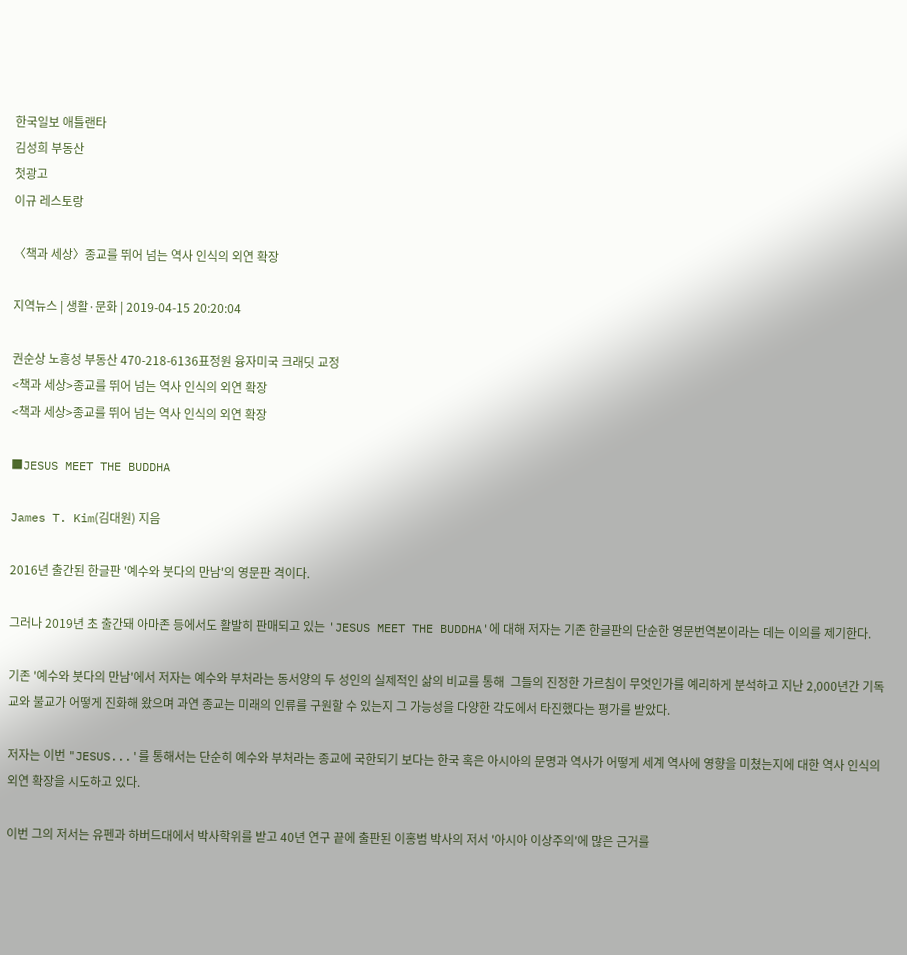한국일보 애틀랜타
김성희 부동산
첫광고
이규 레스토랑

〈책과 세상〉종교를 뛰어 넘는 역사 인식의 외연 확장

지역뉴스 | 생활·문화 | 2019-04-15 20:20:04

권순상 노흥성 부동산 470-218-6136표정원 융자미국 크래딧 교정
<책과 세상>종교를 뛰어 넘는 역사 인식의 외연 확장
<책과 세상>종교를 뛰어 넘는 역사 인식의 외연 확장

■JESUS MEET THE BUDDHA

James T. Kim(김대원) 지음

2016년 출간된 한글판 '예수와 붓다의 만남'의 영문판 격이다.

그러나 2019년 초 출간돼 아마존 등에서도 활발히 판매되고 있는 'JESUS MEET THE BUDDHA'에 대해 저자는 기존 한글판의 단순한 영문번역본이라는 데는 이의를 제기한다.

기존 '예수와 붓다의 만남'에서 저자는 예수와 부처라는 동서양의 두 성인의 실제적인 삶의 비교를 통해  그들의 진정한 가르침이 무엇인가를 예리하게 분석하고 지난 2,000년간 기독교와 불교가 어떻게 진화해 왔으며 과연 종교는 미래의 인류를 구원할 수 있는지 그 가능성을 다양한 각도에서 타진했다는 평가를 받았다.

저자는 이번 "JESUS...'를 통해서는 단순히 예수와 부처라는 종교에 국한되기 보다는 한국 혹은 아시아의 문명과 역사가 어떻게 세계 역사에 영향을 미쳤는지에 대한 역사 인식의 외연 확장을 시도하고 있다.

이번 그의 저서는 유펜과 하버드대에서 박사학위를 받고 40년 연구 끝에 출판된 이홍범 박사의 저서 '아시아 이상주의'에 많은 근거를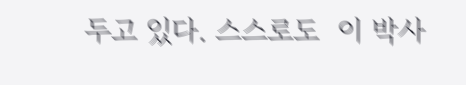두고 있다. 스스로도  이 박사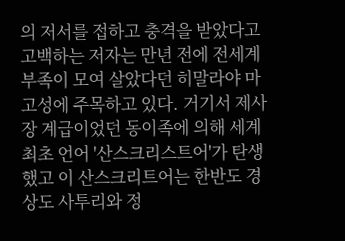의 저서를 접하고 충격을 받았다고 고백하는 저자는 만년 전에 전세계 부족이 모여 살았다던 히말라야 마고성에 주목하고 있다. 거기서 제사장 계급이었던 동이족에 의해 세계 최초 언어 '산스크리스트어'가 탄생했고 이 산스크리트어는 한반도 경상도 사투리와 정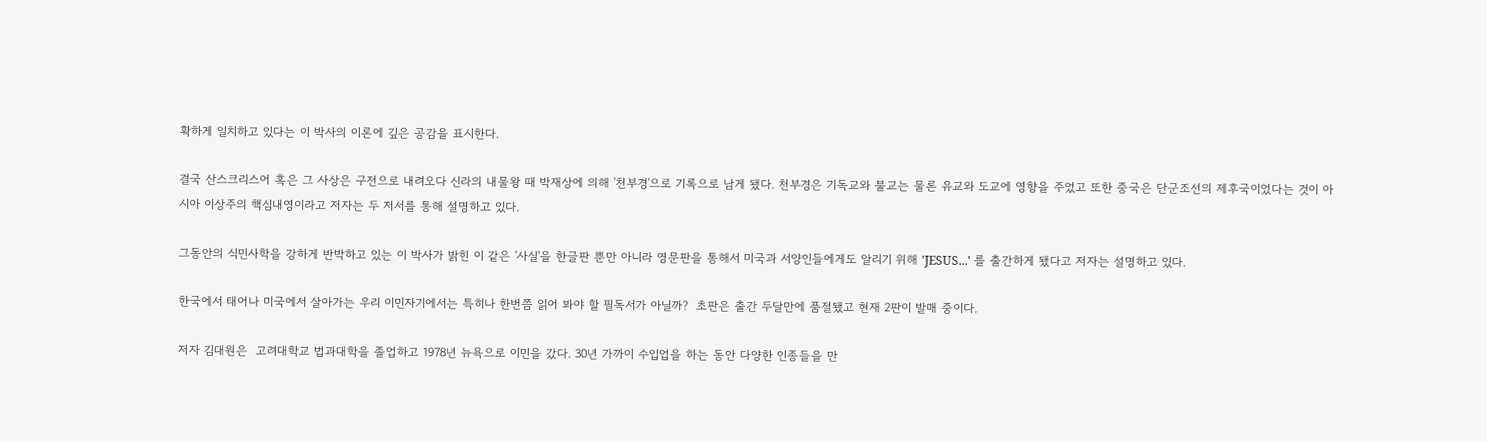확하게 일치하고 있다는 이 박사의 이론에 깊은 공감을 표시한다.

결국 산스크리스어 혹은 그 사상은 구전으로 내려오다 신라의 내물왕 때 박재상에 의해 '천부경'으로 기록으로 남게 됐다. 천부경은 기독교와 불교는 물론 유교와 도교에 영향을 주었고 또한 중국은 단군조선의 제후국이었다는 것이 아시아 이상주의 핵심내영이라고 저자는 두 저서를 통해 설명하고 있다.

그동안의 식민사학을 강하게 반박하고 있는 이 박사가 밝힌 이 같은 '사실'을 한글판 뿐만 아니라 영문판을 통해서 미국과 서양인들에게도 알리기 위해 'JESUS...' 를 출간하게 됐다고 저자는 설명하고 있다.

한국에서 태어나 미국에서 살아가는 우리 이민자기에서는 특히나 한번쯤 읽어 봐야 할 필독서가 아닐까?  초판은 출간 두달만에 품절됐고 현재 2판이 발매 중이다.

저자 김대원은  고려대학교 법과대학을 졸업하고 1978년 뉴욕으로 이민을 갔다. 30년 가까이 수입업을 하는 동안 다양한 인종들을 만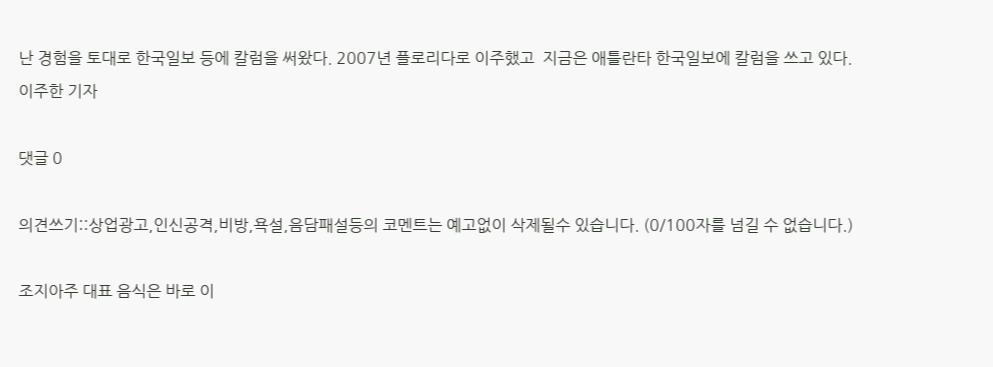난 경험을 토대로 한국일보 등에 칼럼을 써왔다. 2007년 플로리다로 이주했고  지금은 애틀란타 한국일보에 칼럼을 쓰고 있다.  이주한 기자

댓글 0

의견쓰기::상업광고,인신공격,비방,욕설,음담패설등의 코멘트는 예고없이 삭제될수 있습니다. (0/100자를 넘길 수 없습니다.)

조지아주 대표 음식은 바로 이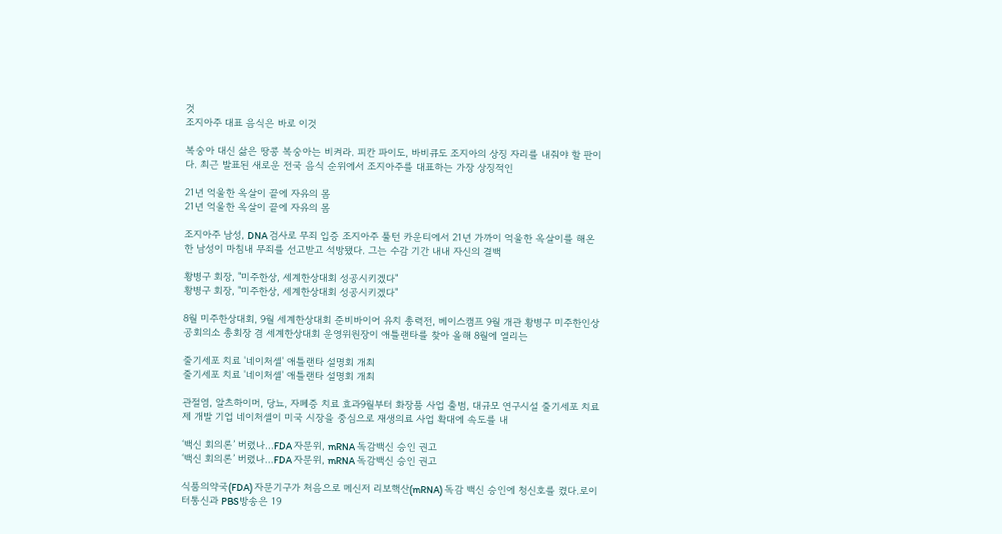것
조지아주 대표 음식은 바로 이것

복숭아 대신 삶은 땅콩 복숭아는 비켜라. 피칸 파이도, 바비큐도 조지아의 상징 자리를 내줘야 할 판이다. 최근 발표된 새로운 전국 음식 순위에서 조지아주를 대표하는 가장 상징적인

21년 억울한 옥살이 끝에 자유의 몸
21년 억울한 옥살이 끝에 자유의 몸

조지아주 남성, DNA 검사로 무죄 입증 조지아주 풀턴 카운티에서 21년 가까이 억울한 옥살이를 해온 한 남성이 마침내 무죄를 선고받고 석방됐다. 그는 수감 기간 내내 자신의 결백

황병구 회장, "미주한상, 세계한상대회 성공시키겠다"
황병구 회장, "미주한상, 세계한상대회 성공시키겠다"

8월 미주한상대회, 9월 세계한상대회 준비바이어 유치 총력전, 베이스캠프 9월 개관 황병구 미주한인상공회의소 총회장 겸 세계한상대회 운영위원장이 애틀랜타를 찾아 올해 8월에 열리는

줄기세포 치료 '네이처셀' 애틀랜타 설명회 개최
줄기세포 치료 '네이처셀' 애틀랜타 설명회 개최

관절염, 알츠하이머, 당뇨, 자폐증 치료 효과9월부터 화장품 사업 출범, 대규모 연구시설 줄기세포 치료제 개발 기업 네이처셀이 미국 시장을 중심으로 재생의료 사업 확대에 속도를 내

‘백신 회의론’ 버렸나…FDA 자문위, mRNA 독감백신 승인 권고
‘백신 회의론’ 버렸나…FDA 자문위, mRNA 독감백신 승인 권고

식품의약국(FDA) 자문기구가 처음으로 메신저 리보핵산(mRNA) 독감 백신 승인에 청신호를 켰다.로이터통신과 PBS방송은 19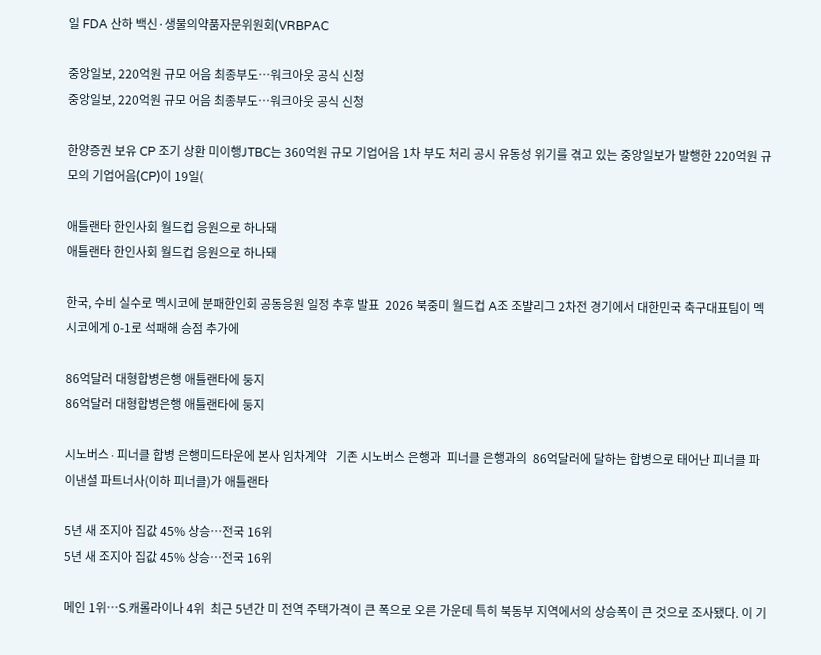일 FDA 산하 백신·생물의약품자문위원회(VRBPAC

중앙일보, 220억원 규모 어음 최종부도…워크아웃 공식 신청
중앙일보, 220억원 규모 어음 최종부도…워크아웃 공식 신청

한양증권 보유 CP 조기 상환 미이행JTBC는 360억원 규모 기업어음 1차 부도 처리 공시 유동성 위기를 겪고 있는 중앙일보가 발행한 220억원 규모의 기업어음(CP)이 19일(

애틀랜타 한인사회 월드컵 응원으로 하나돼
애틀랜타 한인사회 월드컵 응원으로 하나돼

한국, 수비 실수로 멕시코에 분패한인회 공동응원 일정 추후 발표  2026 북중미 월드컵 A조 조뱔리그 2차전 경기에서 대한민국 축구대표팀이 멕시코에게 0-1로 석패해 승점 추가에

86억달러 대형합병은행 애틀랜타에 둥지
86억달러 대형합병은행 애틀랜타에 둥지

시노버스∙피너클 합병 은행미드타운에 본사 임차계약   기존 시노버스 은행과  피너클 은행과의  86억달러에 달하는 합병으로 태어난 피너클 파이낸셜 파트너사(이하 피너클)가 애틀랜타

5년 새 조지아 집값 45% 상승…전국 16위
5년 새 조지아 집값 45% 상승…전국 16위

메인 1위…S.캐롤라이나 4위  최근 5년간 미 전역 주택가격이 큰 폭으로 오른 가운데 특히 북동부 지역에서의 상승폭이 큰 것으로 조사됐다. 이 기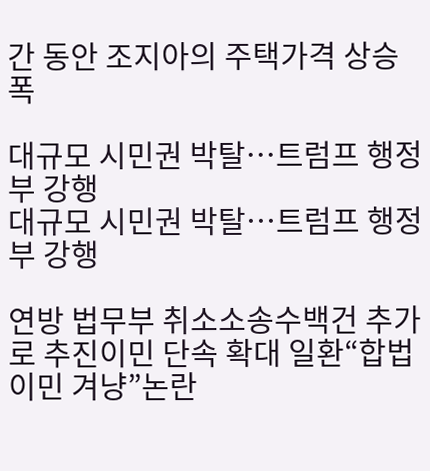간 동안 조지아의 주택가격 상승폭

대규모 시민권 박탈…트럼프 행정부 강행
대규모 시민권 박탈…트럼프 행정부 강행

연방 법무부 취소소송수백건 추가로 추진이민 단속 확대 일환“합법이민 겨냥”논란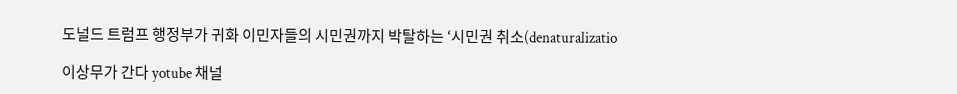도널드 트럼프 행정부가 귀화 이민자들의 시민권까지 박탈하는 ‘시민권 취소(denaturalizatio

이상무가 간다 yotube 채널